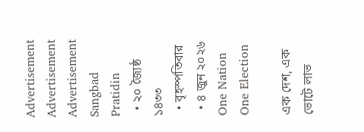Advertisement
Advertisement
Advertisement
Sangbad Pratidin
  • ২০ জ্যৈষ্ঠ ১৪৩৩
  • বৃহস্পতিবার
  • ৪ জুন ২০২৬
One Nation One Election

এক দেশ, এক ভোটে লাভ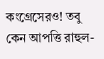কংগ্রেসেরও! তবু কেন আপত্তি রাহুল-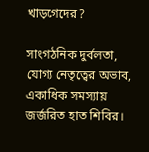খাড়গেদের?

সাংগঠনিক দুর্বলতা, যোগ্য নেতৃত্বের অভাব, একাধিক সমস্যায় জর্জরিত হাত শিবির।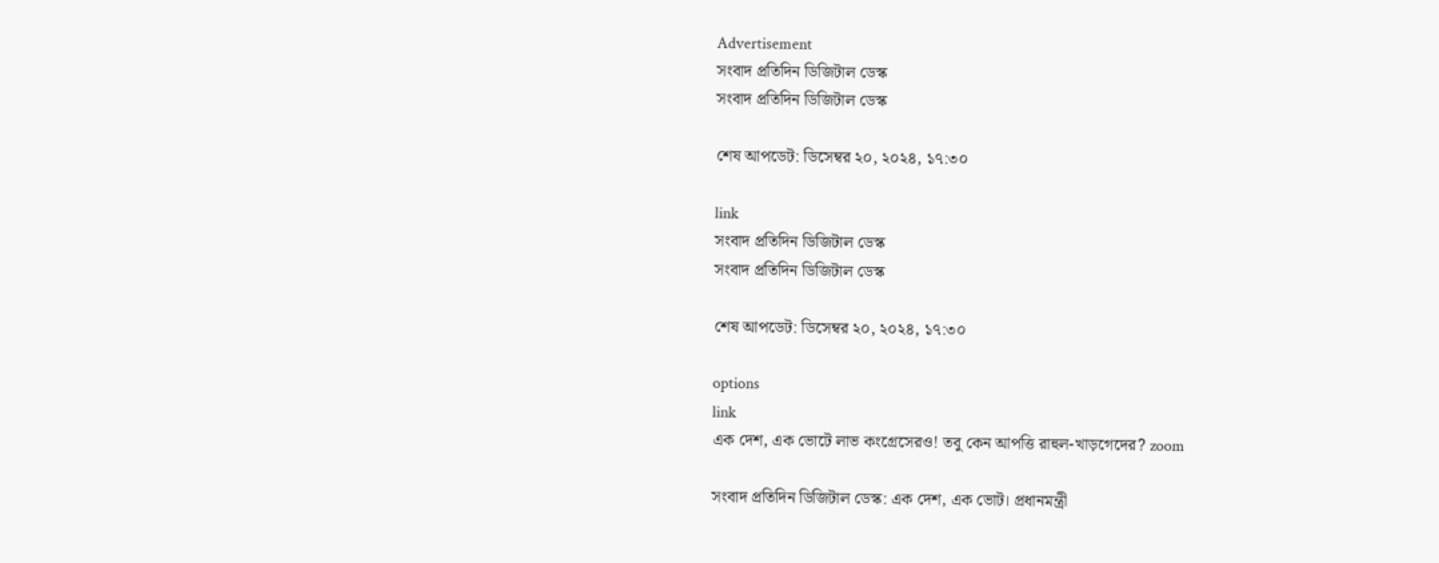Advertisement
সংবাদ প্রতিদিন ডিজিটাল ডেস্ক
সংবাদ প্রতিদিন ডিজিটাল ডেস্ক

শেষ আপডেট: ডিসেম্বর ২০, ২০২৪, ১৭:৩০

link
সংবাদ প্রতিদিন ডিজিটাল ডেস্ক
সংবাদ প্রতিদিন ডিজিটাল ডেস্ক

শেষ আপডেট: ডিসেম্বর ২০, ২০২৪, ১৭:৩০

options
link
এক দেশ, এক ভোটে লাভ কংগ্রেসেরও! তবু কেন আপত্তি রাহুল-খাড়গেদের? zoom

সংবাদ প্রতিদিন ডিজিটাল ডেস্ক: এক দেশ, এক ভোট। প্রধানমন্ত্রী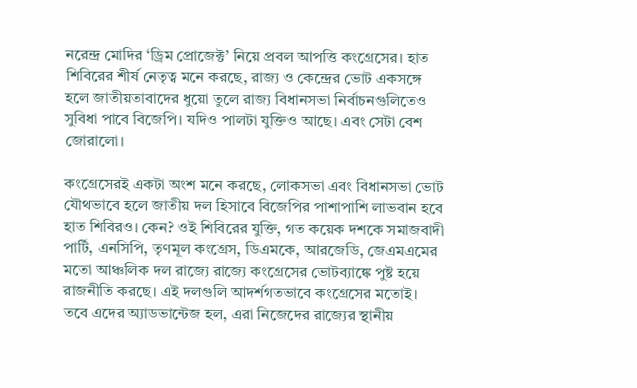নরেন্দ্র মোদির ‘ড্রিম প্রোজেক্ট’ নিয়ে প্রবল আপত্তি কংগ্রেসের। হাত শিবিরের শীর্ষ নেতৃত্ব মনে করছে, রাজ্য ও কেন্দ্রের ভোট একসঙ্গে হলে জাতীয়তাবাদের ধুয়ো তুলে রাজ্য বিধানসভা নির্বাচনগুলিতেও সুবিধা পাবে বিজেপি। যদিও পালটা যুক্তিও আছে। এবং সেটা বেশ জোরালো।

কংগ্রেসেরই একটা অংশ মনে করছে, লোকসভা এবং বিধানসভা ভোট যৌথভাবে হলে জাতীয় দল হিসাবে বিজেপির পাশাপাশি লাভবান হবে হাত শিবিরও। কেন? ওই শিবিরের যুক্তি, গত কয়েক দশকে সমাজবাদী পার্টি, এনসিপি, তৃণমূল কংগ্রেস, ডিএমকে, আরজেডি, জেএমএমের মতো আঞ্চলিক দল রাজ্যে রাজ্যে কংগ্রেসের ভোটব্যাঙ্কে পুষ্ট হয়ে রাজনীতি করছে। এই দলগুলি আদর্শগতভাবে কংগ্রেসের মতোই। তবে এদের অ্যাডভান্টেজ হল, এরা নিজেদের রাজ্যের স্থানীয়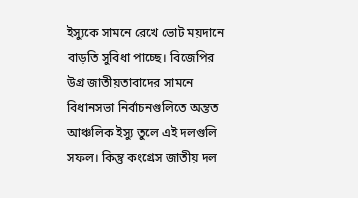ইস্যুকে সামনে রেখে ভোট ময়দানে বাড়তি সুবিধা পাচ্ছে। বিজেপির উগ্র জাতীয়তাবাদের সামনে বিধানসভা নির্বাচনগুলিতে অন্তত আঞ্চলিক ইস্যু তুলে এই দলগুলি সফল। কিন্তু কংগ্রেস জাতীয় দল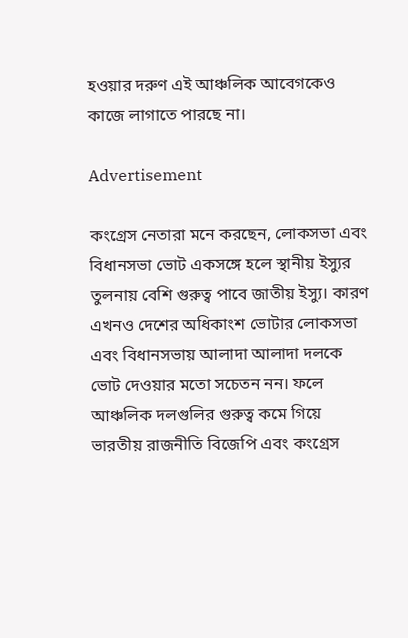হওয়ার দরুণ এই আঞ্চলিক আবেগকেও কাজে লাগাতে পারছে না।

Advertisement

কংগ্রেস নেতারা মনে করছেন, লোকসভা এবং বিধানসভা ভোট একসঙ্গে হলে স্থানীয় ইস্যুর তুলনায় বেশি গুরুত্ব পাবে জাতীয় ইস্যু। কারণ এখনও দেশের অধিকাংশ ভোটার লোকসভা এবং বিধানসভায় আলাদা আলাদা দলকে ভোট দেওয়ার মতো সচেতন নন। ফলে আঞ্চলিক দলগুলির গুরুত্ব কমে গিয়ে ভারতীয় রাজনীতি বিজেপি এবং কংগ্রেস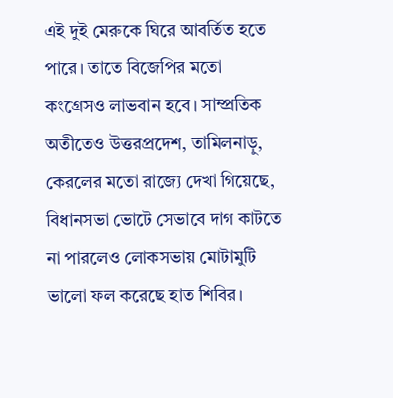এই দুই মেরুকে ঘিরে আবর্তিত হতে পারে। তাতে বিজেপির মতো কংগ্রেসও লাভবান হবে। সাম্প্রতিক অতীতেও উত্তরপ্রদেশ, তামিলনাড়ু, কেরলের মতো রাজ্যে দেখা গিয়েছে, বিধানসভা ভোটে সেভাবে দাগ কাটতে না পারলেও লোকসভায় মোটামুটি ভালো ফল করেছে হাত শিবির।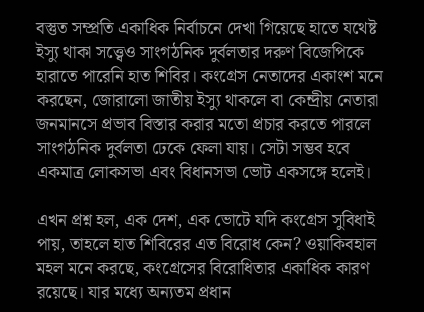বস্তুত সম্প্রতি একাধিক নির্বাচনে দেখা গিয়েছে হাতে যথেষ্ট ইস্যু থাকা সত্ত্বেও সাংগঠনিক দুর্বলতার দরুণ বিজেপিকে হারাতে পারেনি হাত শিবির। কংগ্রেস নেতাদের একাংশ মনে করছেন, জোরালো জাতীয় ইস্যু থাকলে বা কেন্দ্রীয় নেতারা জনমানসে প্রভাব বিস্তার করার মতো প্রচার করতে পারলে সাংগঠনিক দুর্বলতা ঢেকে ফেলা যায়। সেটা সম্ভব হবে একমাত্র লোকসভা এবং বিধানসভা ভোট একসঙ্গে হলেই।

এখন প্রশ্ন হল, এক দেশ, এক ভোটে যদি কংগ্রেস সুবিধাই পায়, তাহলে হাত শিবিরের এত বিরোধ কেন? ওয়াকিবহাল মহল মনে করছে, কংগ্রেসের বিরোধিতার একাধিক কারণ রয়েছে। যার মধ্যে অন্যতম প্রধান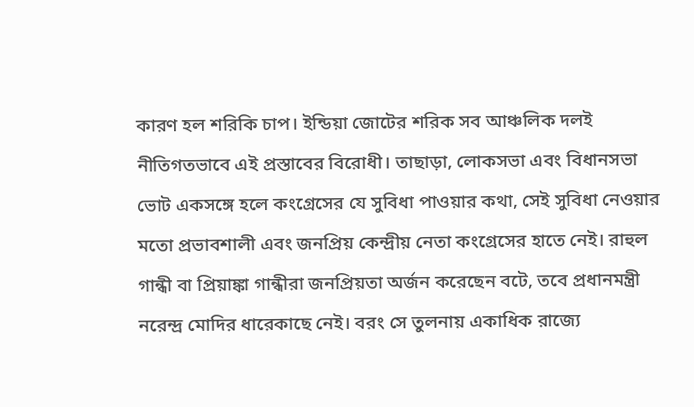কারণ হল শরিকি চাপ। ইন্ডিয়া জোটের শরিক সব আঞ্চলিক দলই নীতিগতভাবে এই প্রস্তাবের বিরোধী। তাছাড়া, লোকসভা এবং বিধানসভা ভোট একসঙ্গে হলে কংগ্রেসের যে সুবিধা পাওয়ার কথা, সেই সুবিধা নেওয়ার মতো প্রভাবশালী এবং জনপ্রিয় কেন্দ্রীয় নেতা কংগ্রেসের হাতে নেই। রাহুল গান্ধী বা প্রিয়াঙ্কা গান্ধীরা জনপ্রিয়তা অর্জন করেছেন বটে, তবে প্রধানমন্ত্রী নরেন্দ্র মোদির ধারেকাছে নেই। বরং সে তুলনায় একাধিক রাজ্যে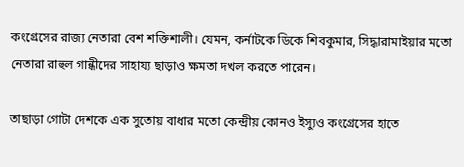কংগ্রেসের রাজ্য নেতারা বেশ শক্তিশালী। যেমন, কর্নাটকে ডিকে শিবকুমার, সিদ্ধারামাইয়ার মতো নেতারা রাহুল গান্ধীদের সাহায্য ছাড়াও ক্ষমতা দখল করতে পারেন।

তাছাড়া গোটা দেশকে এক সুতোয় বাধার মতো কেন্দ্রীয় কোনও ইস্যুও কংগ্রেসের হাতে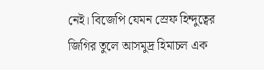নেই। বিজেপি যেমন স্রেফ হিন্দুত্বের জিগির তুলে আসমুদ্র হিমাচল এক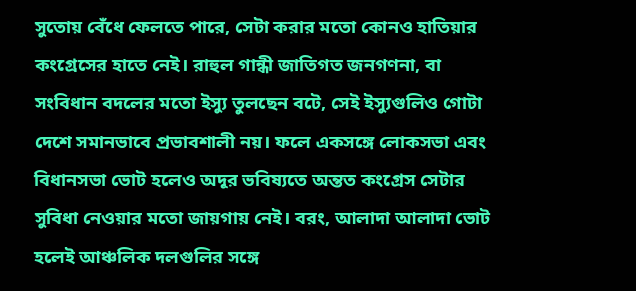সুতোয় বেঁধে ফেলতে পারে, সেটা করার মতো কোনও হাতিয়ার কংগ্রেসের হাতে নেই। রাহুল গান্ধী জাতিগত জনগণনা, বা সংবিধান বদলের মতো ইস্যু তুলছেন বটে, সেই ইস্যুগুলিও গোটা দেশে সমানভাবে প্রভাবশালী নয়। ফলে একসঙ্গে লোকসভা এবং বিধানসভা ভোট হলেও অদূর ভবিষ্যতে অন্তত কংগ্রেস সেটার সুবিধা নেওয়ার মতো জায়গায় নেই। বরং, আলাদা আলাদা ভোট হলেই আঞ্চলিক দলগুলির সঙ্গে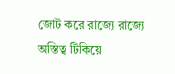জোট করে রাজ্যে রাজ্যে অস্তিত্ব টিকিয়ে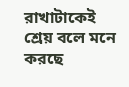রাখাটাকেই শ্রেয় বলে মনে করছে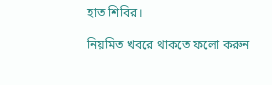হাত শিবির।

নিয়মিত খবরে থাকতে ফলো করুন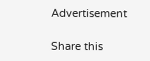Advertisement

Share this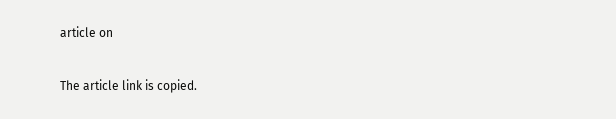article on

The article link is copied.